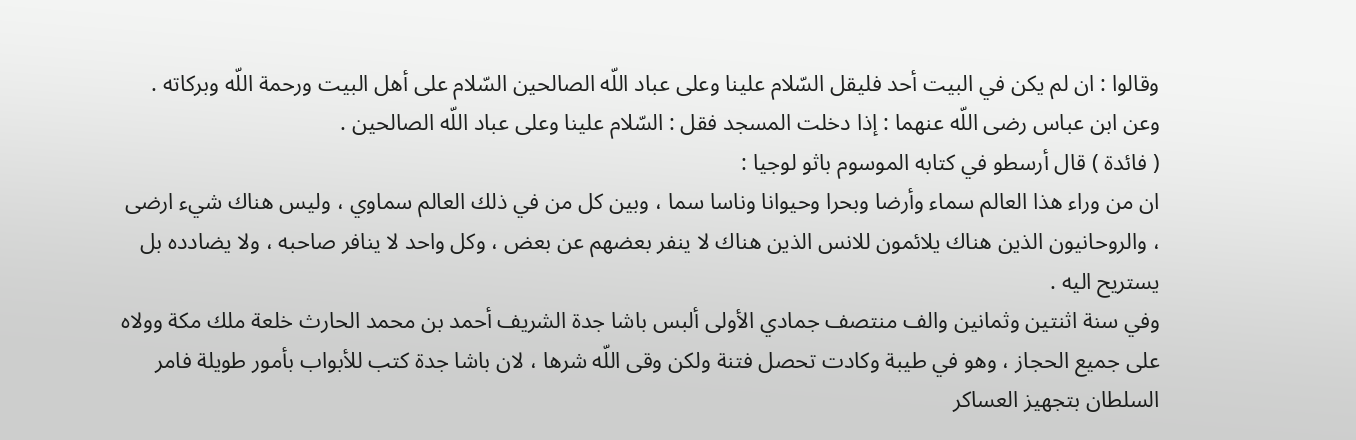وقالوا : ان لم يكن في البيت أحد فليقل السّلام علينا وعلى عباد اللّه الصالحين السّلام على أهل البيت ورحمة اللّه وبركاته .
وعن ابن عباس رضى اللّه عنهما : إذا دخلت المسجد فقل : السّلام علينا وعلى عباد اللّه الصالحين .
( فائدة ) قال أرسطو في كتابه الموسوم باثو لوجيا :
ان من وراء هذا العالم سماء وأرضا وبحرا وحيوانا وناسا سما ، وبين كل من في ذلك العالم سماوي ، وليس هناك شيء ارضى ، والروحانيون الذين هناك يلائمون للانس الذين هناك لا ينفر بعضهم عن بعض ، وكل واحد لا ينافر صاحبه ، ولا يضادده بل يستريح اليه .
وفي سنة اثنتين وثمانين والف منتصف جمادي الأولى ألبس باشا جدة الشريف أحمد بن محمد الحارث خلعة ملك مكة وولاه على جميع الحجاز ، وهو في طيبة وكادت تحصل فتنة ولكن وقى اللّه شرها ، لان باشا جدة كتب للأبواب بأمور طويلة فامر السلطان بتجهيز العساكر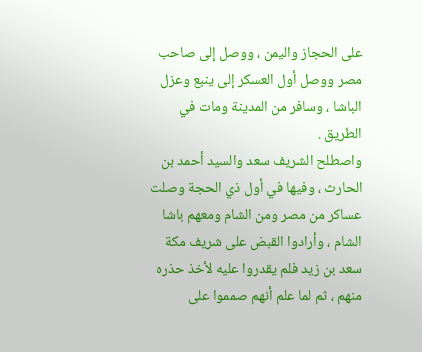على الحجاز واليمن ، ووصل إلى صاحب مصر ووصل أول العسكر إلى ينبع وعزل الباشا ، وسافر من المدينة ومات في الطريق .
واصطلح الشريف سعد والسيد أحمد بن الحارث ، وفيها في أول ذي الحجة وصلت عساكر من مصر ومن الشام ومعهم باشا الشام ، وأرادوا القبض على شريف مكة سعد بن زيد فلم يقدروا عليه لأخذ حذره منهم ، ثم لما علم أنهم صمموا على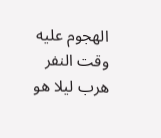الهجوم عليه وقت النفر هرب ليلا هو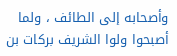وأصحابه إلى الطائف ، ولما أصبحوا ولوا الشريف بركات بن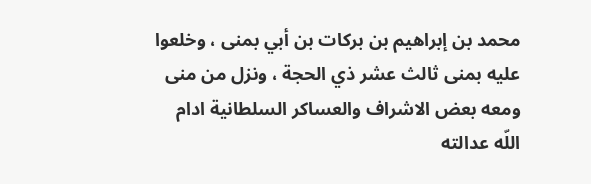محمد بن إبراهيم بن بركات بن أبي بمنى ، وخلعوا عليه بمنى ثالث عشر ذي الحجة ، ونزل من منى ومعه بعض الاشراف والعساكر السلطانية ادام اللّه عدالته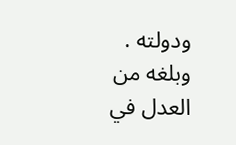ودولته .
وبلغه من العدل في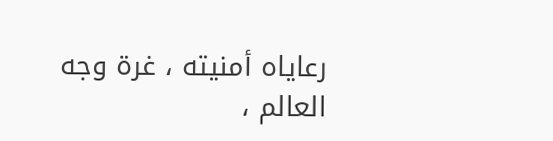رعاياه أمنيته ، غرة وجه العالم ،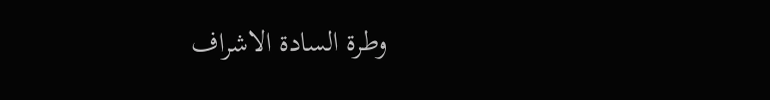وطرة السادة الاشراف